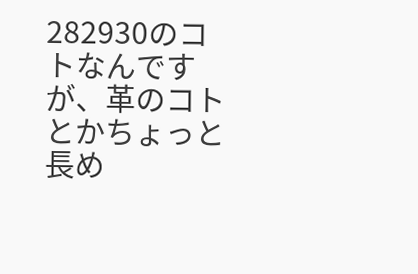282930のコトなんですが、革のコトとかちょっと長め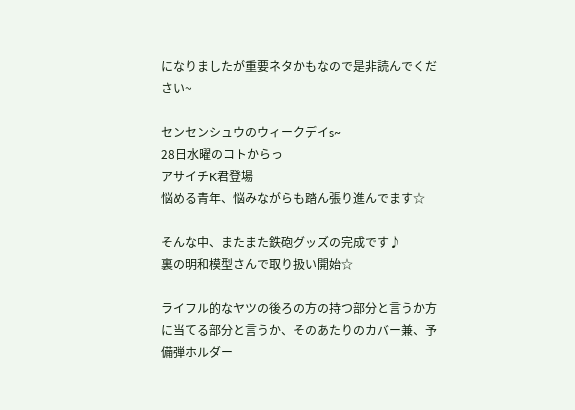になりましたが重要ネタかもなので是非読んでください~

センセンシュウのウィークデイs~
28日水曜のコトからっ
アサイチK君登場
悩める青年、悩みながらも踏ん張り進んでます☆

そんな中、またまた鉄砲グッズの完成です♪
裏の明和模型さんで取り扱い開始☆

ライフル的なヤツの後ろの方の持つ部分と言うか方に当てる部分と言うか、そのあたりのカバー兼、予備弾ホルダー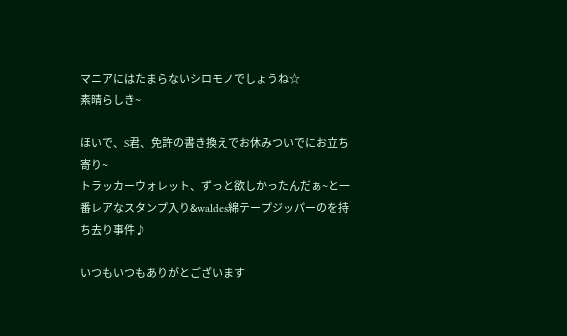マニアにはたまらないシロモノでしょうね☆
素晴らしき~

ほいで、S君、免許の書き換えでお休みついでにお立ち寄り~
トラッカーウォレット、ずっと欲しかったんだぁ~と一番レアなスタンプ入り&waldes綿テープジッパーのを持ち去り事件♪

いつもいつもありがとございます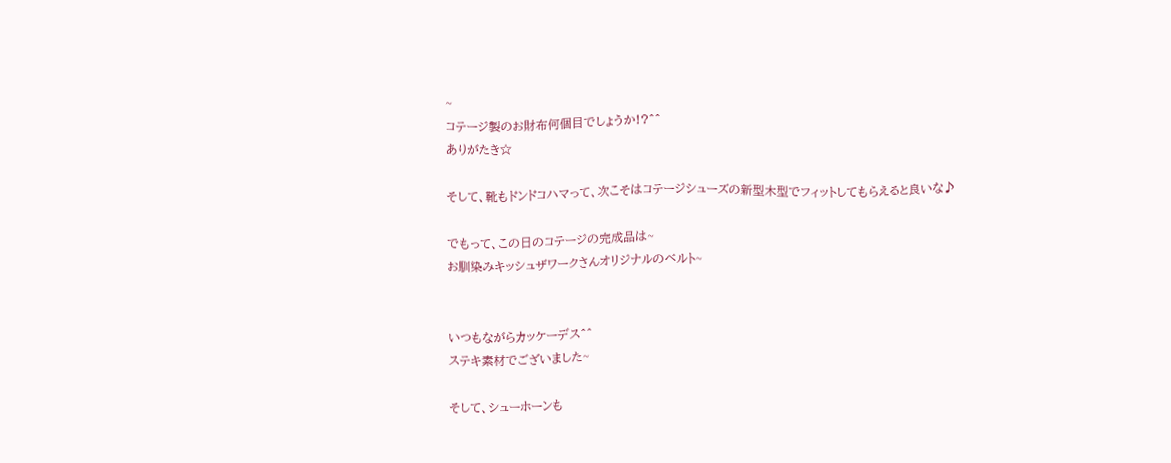~
コテージ製のお財布何個目でしょうか!?^^
ありがたき☆

そして、靴もドンドコハマって、次こそはコテージシューズの新型木型でフィットしてもらえると良いな♪

でもって、この日のコテージの完成品は~
お馴染みキッシュザワークさんオリジナルのベルト~


いつもながらカッケーデス^^
ステキ素材でございました~

そして、シューホーンも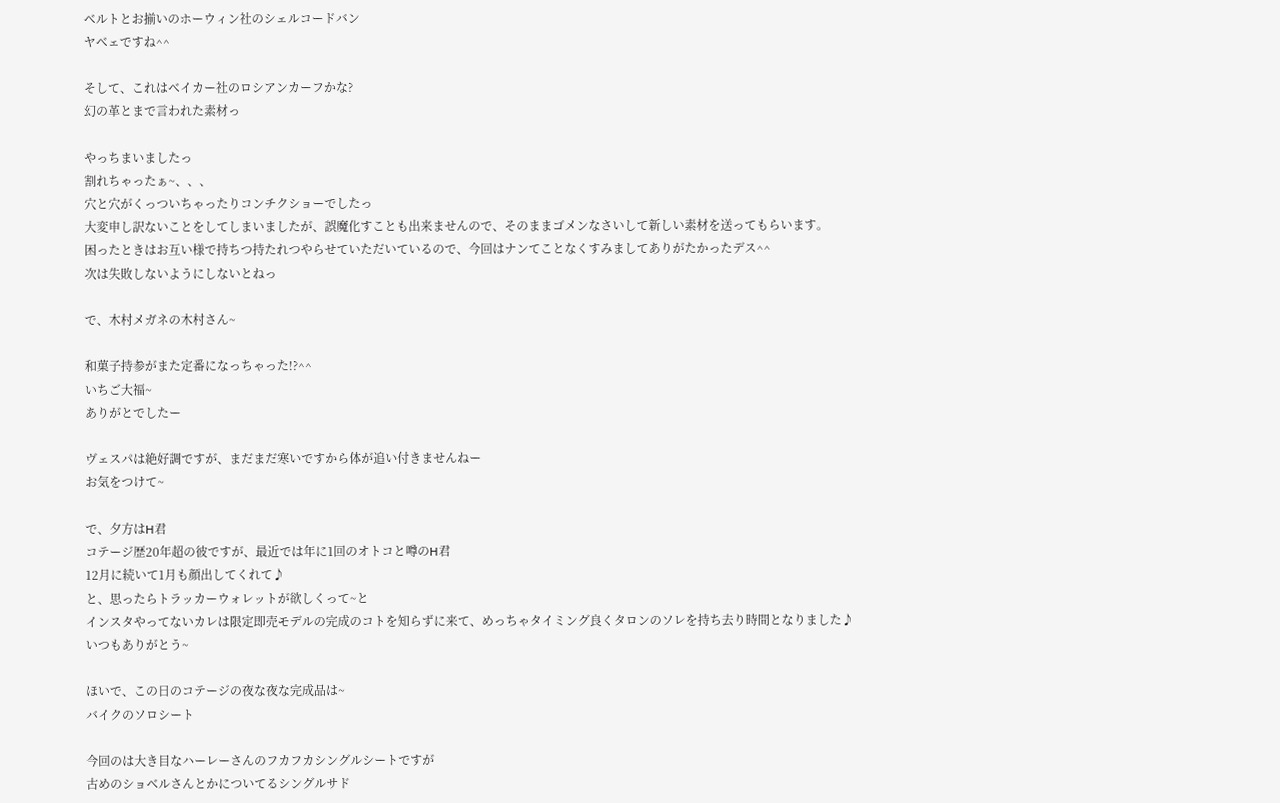ベルトとお揃いのホーウィン社のシェルコードバン
ヤベェですね^^

そして、これはベイカー社のロシアンカーフかな?
幻の革とまで言われた素材っ

やっちまいましたっ
割れちゃったぁ~、、、
穴と穴がくっついちゃったりコンチクショーでしたっ
大変申し訳ないことをしてしまいましたが、誤魔化すことも出来ませんので、そのままゴメンなさいして新しい素材を送ってもらいます。
困ったときはお互い様で持ちつ持たれつやらせていただいているので、今回はナンてことなくすみましてありがたかったデス^^
次は失敗しないようにしないとねっ

で、木村メガネの木村さん~

和菓子持参がまた定番になっちゃった!?^^
いちご大福~
ありがとでしたー

ヴェスパは絶好調ですが、まだまだ寒いですから体が追い付きませんねー
お気をつけて~

で、夕方はH君
コテージ歴20年超の彼ですが、最近では年に1回のオトコと噂のH君
12月に続いて1月も顔出してくれて♪
と、思ったらトラッカーウォレットが欲しくって~と
インスタやってないカレは限定即売モデルの完成のコトを知らずに来て、めっちゃタイミング良くタロンのソレを持ち去り時間となりました♪
いつもありがとう~

ほいで、この日のコテージの夜な夜な完成品は~
バイクのソロシート

今回のは大き目なハーレーさんのフカフカシングルシートですが
古めのショベルさんとかについてるシングルサド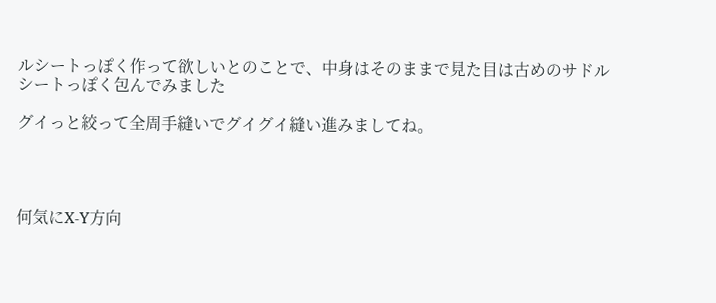ルシートっぽく作って欲しいとのことで、中身はそのままで見た目は古めのサドルシートっぽく包んでみました

グイっと絞って全周手縫いでグイグイ縫い進みましてね。




何気にX-Y方向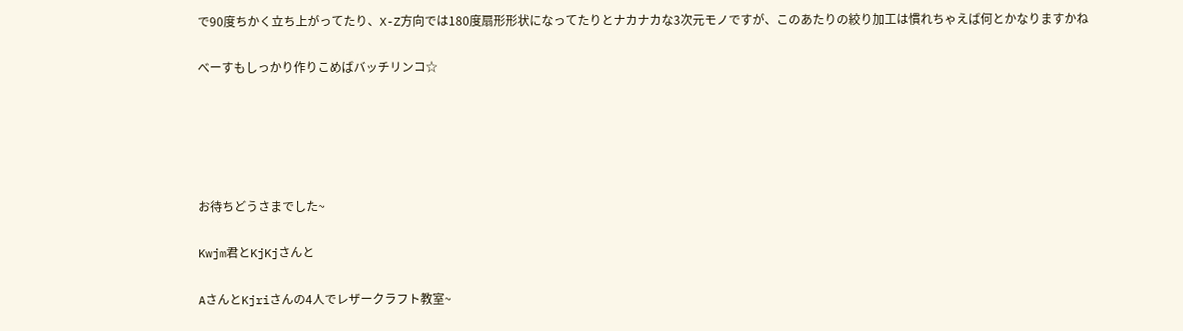で90度ちかく立ち上がってたり、X-Z方向では180度扇形形状になってたりとナカナカな3次元モノですが、このあたりの絞り加工は慣れちゃえば何とかなりますかね

べーすもしっかり作りこめばバッチリンコ☆





お待ちどうさまでした~

Kwjm君とKjKjさんと

AさんとKjriさんの4人でレザークラフト教室~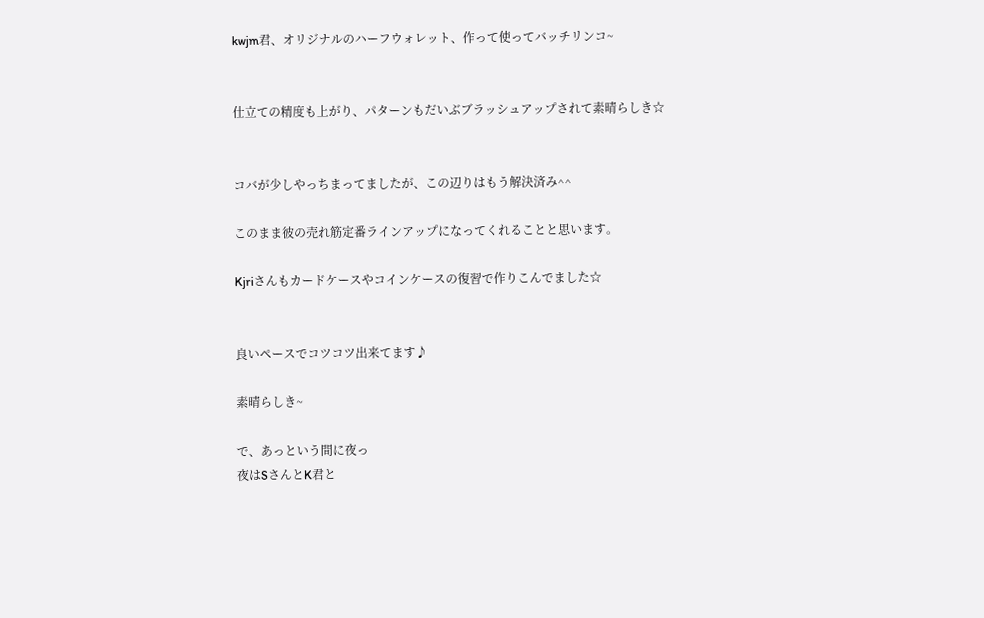kwjm君、オリジナルのハーフウォレット、作って使ってバッチリンコ~


仕立ての精度も上がり、パターンもだいぶブラッシュアップされて素晴らしき☆


コバが少しやっちまってましたが、この辺りはもう解決済み^^

このまま彼の売れ筋定番ラインアップになってくれることと思います。

Kjriさんもカードケースやコインケースの復習で作りこんでました☆


良いペースでコツコツ出来てます♪

素晴らしき~

で、あっという間に夜っ
夜はSさんとK君と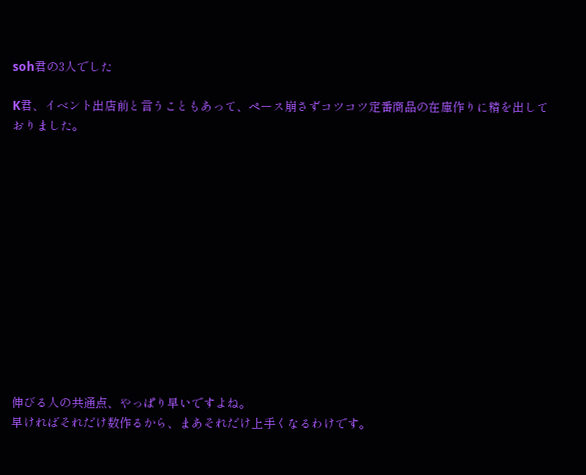soh君の3人でした

K君、イベント出店前と言うこともあって、ペース崩さずコツコツ定番商品の在庫作りに精を出しておりました。













伸びる人の共通点、やっぱり早いですよね。
早ければそれだけ数作るから、まあそれだけ上手くなるわけです。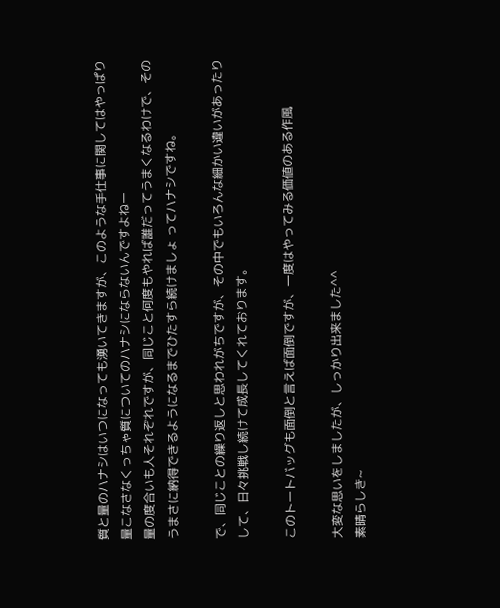質と量のハナシはいつになっても湧いてきますが、このような手仕事に関してはやっぱり量こなさなくっちゃ質についてのハナシにならないんですよねー
量の度合いも人それぞれですが、同じこと何度もやれば誰だってうまくなるわけで、そのうまさに納得できるようになるまでひたすら続けましょ ってハナシですね。

で、同じことの繰り返しと思われがちですが、その中でもいろんな細かい違いがあったりして、日々挑戦し続けて成長してくれております。

このトートバッグも面倒と言えば面倒ですが、一度はやってみる価値のある作風

大変な思いをしましたが、しっかり出来ました^^
素晴らしき~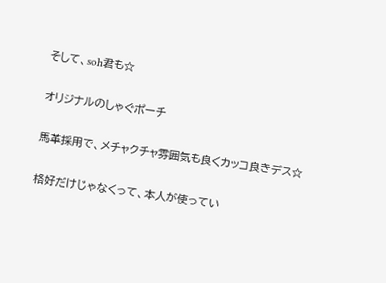そして、soh君も☆

オリジナルのしゃぐポーチ

馬革採用で、メチャクチャ雰囲気も良くカッコ良きデス☆

格好だけじゃなくって、本人が使ってい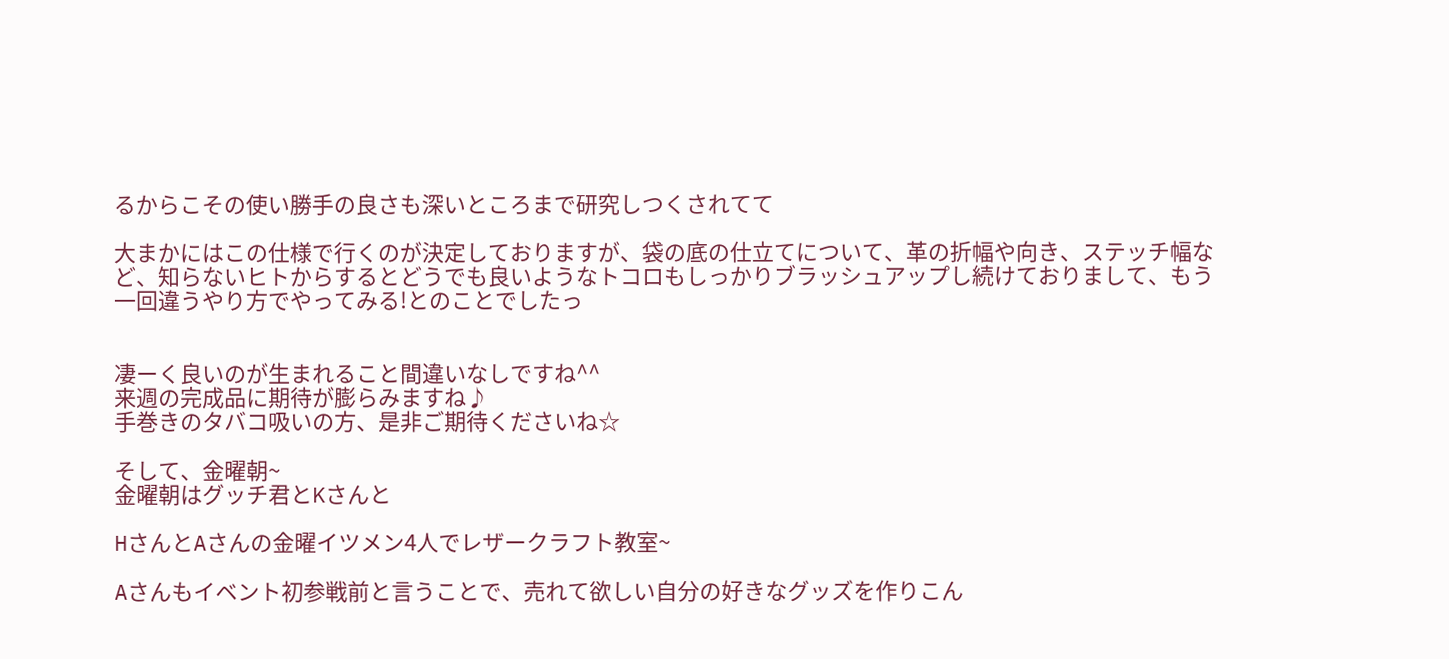るからこその使い勝手の良さも深いところまで研究しつくされてて

大まかにはこの仕様で行くのが決定しておりますが、袋の底の仕立てについて、革の折幅や向き、ステッチ幅など、知らないヒトからするとどうでも良いようなトコロもしっかりブラッシュアップし続けておりまして、もう一回違うやり方でやってみる!とのことでしたっ


凄ーく良いのが生まれること間違いなしですね^^
来週の完成品に期待が膨らみますね♪
手巻きのタバコ吸いの方、是非ご期待くださいね☆

そして、金曜朝~
金曜朝はグッチ君とKさんと

HさんとAさんの金曜イツメン4人でレザークラフト教室~

Aさんもイベント初参戦前と言うことで、売れて欲しい自分の好きなグッズを作りこん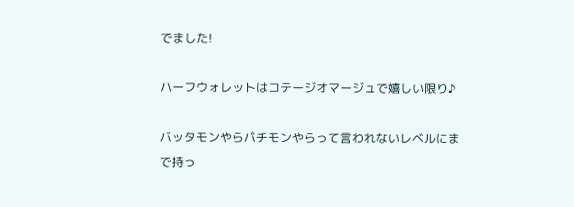でました!

ハーフウォレットはコテージオマージュで嬉しい限り♪

バッタモンやらパチモンやらって言われないレベルにまで持っ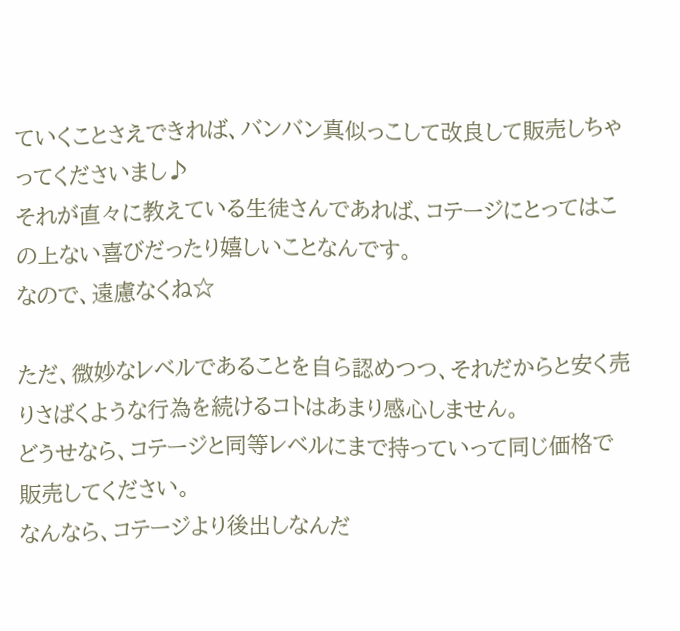ていくことさえできれば、バンバン真似っこして改良して販売しちゃってくださいまし♪
それが直々に教えている生徒さんであれば、コテージにとってはこの上ない喜びだったり嬉しいことなんです。
なので、遠慮なくね☆

ただ、微妙なレベルであることを自ら認めつつ、それだからと安く売りさばくような行為を続けるコトはあまり感心しません。
どうせなら、コテージと同等レベルにまで持っていって同じ価格で販売してください。
なんなら、コテージより後出しなんだ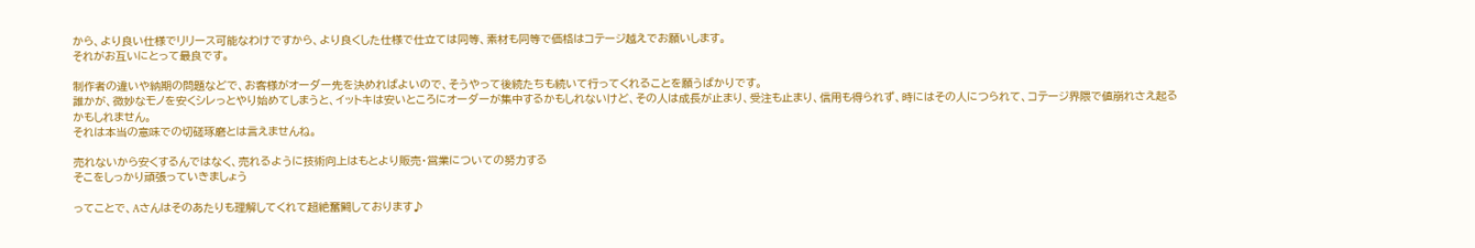から、より良い仕様でリリース可能なわけですから、より良くした仕様で仕立ては同等、素材も同等で価格はコテージ越えでお願いします。
それがお互いにとって最良です。

制作者の違いや納期の問題などで、お客様がオーダー先を決めればよいので、そうやって後続たちも続いて行ってくれることを願うばかりです。
誰かが、微妙なモノを安くシレっとやり始めてしまうと、イットキは安いところにオーダーが集中するかもしれないけど、その人は成長が止まり、受注も止まり、信用も得られず、時にはその人につられて、コテージ界隈で値崩れさえ起るかもしれません。
それは本当の意味での切磋琢磨とは言えませんね。

売れないから安くするんではなく、売れるように技術向上はもとより販売・営業についての努力する
そこをしっかり頑張っていきましょう

ってことで、Aさんはそのあたりも理解してくれて超絶奮闘しております♪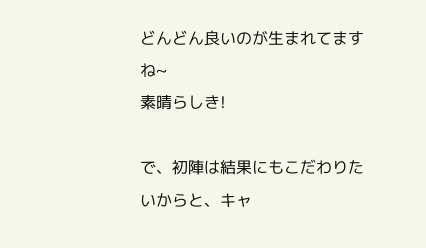どんどん良いのが生まれてますね~
素晴らしき!

で、初陣は結果にもこだわりたいからと、キャ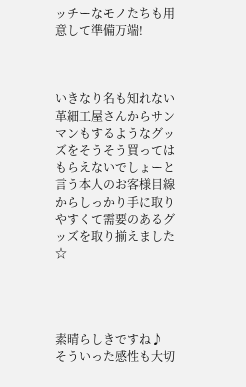ッチーなモノたちも用意して準備万端!



いきなり名も知れない革細工屋さんからサンマンもするようなグッズをそうそう買ってはもらえないでしょーと言う本人のお客様目線からしっかり手に取りやすくて需要のあるグッズを取り揃えました☆




素晴らしきですね♪
そういった感性も大切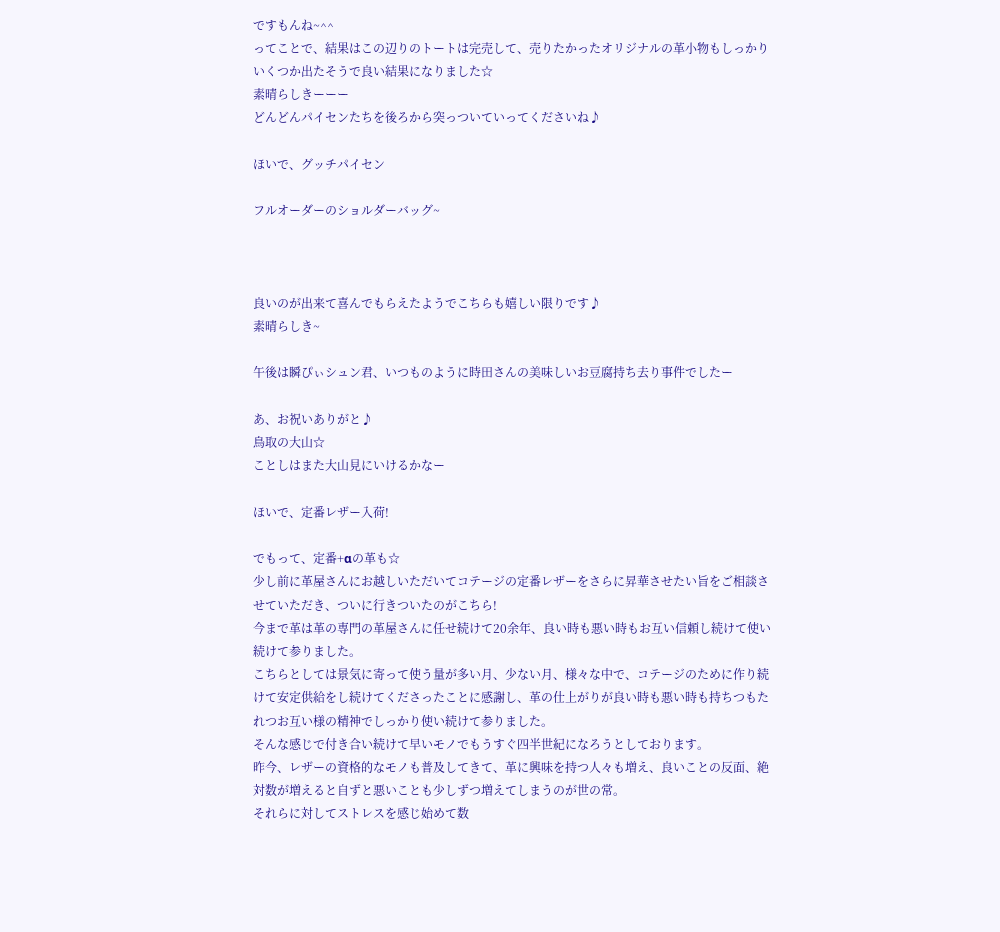ですもんね~^^
ってことで、結果はこの辺りのトートは完売して、売りたかったオリジナルの革小物もしっかりいくつか出たそうで良い結果になりました☆
素晴らしきーーー
どんどんパイセンたちを後ろから突っついていってくださいね♪

ほいで、グッチパイセン

フルオーダーのショルダーバッグ~



良いのが出来て喜んでもらえたようでこちらも嬉しい限りです♪
素晴らしき~

午後は瞬ぴぃシュン君、いつものように時田さんの美味しいお豆腐持ち去り事件でしたー

あ、お祝いありがと♪
鳥取の大山☆
ことしはまた大山見にいけるかなー

ほいで、定番レザー入荷!

でもって、定番+αの革も☆
少し前に革屋さんにお越しいただいてコテージの定番レザーをさらに昇華させたい旨をご相談させていただき、ついに行きついたのがこちら!
今まで革は革の専門の革屋さんに任せ続けて20余年、良い時も悪い時もお互い信頼し続けて使い続けて参りました。
こちらとしては景気に寄って使う量が多い月、少ない月、様々な中で、コテージのために作り続けて安定供給をし続けてくださったことに感謝し、革の仕上がりが良い時も悪い時も持ちつもたれつお互い様の精神でしっかり使い続けて参りました。
そんな感じで付き合い続けて早いモノでもうすぐ四半世紀になろうとしております。
昨今、レザーの資格的なモノも普及してきて、革に興味を持つ人々も増え、良いことの反面、絶対数が増えると自ずと悪いことも少しずつ増えてしまうのが世の常。
それらに対してストレスを感じ始めて数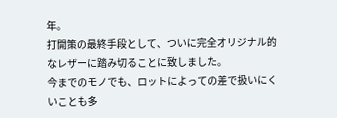年。
打開策の最終手段として、ついに完全オリジナル的なレザーに踏み切ることに致しました。
今までのモノでも、ロットによっての差で扱いにくいことも多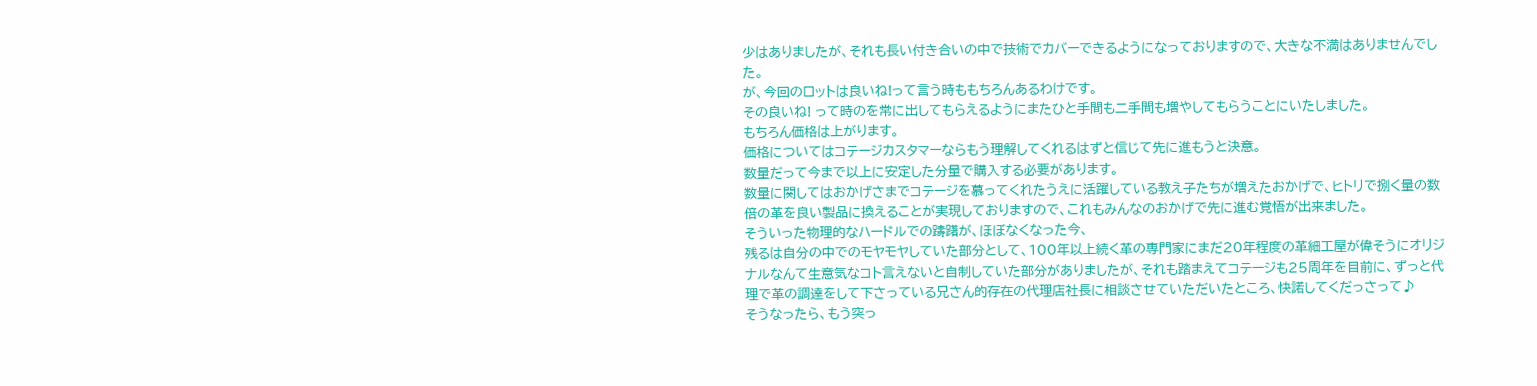少はありましたが、それも長い付き合いの中で技術でカバーできるようになっておりますので、大きな不満はありませんでした。
が、今回のロットは良いね!って言う時ももちろんあるわけです。
その良いね! って時のを常に出してもらえるようにまたひと手間も二手間も増やしてもらうことにいたしました。
もちろん価格は上がります。
価格についてはコテージカスタマーならもう理解してくれるはずと信じて先に進もうと決意。
数量だって今まで以上に安定した分量で購入する必要があります。
数量に関してはおかげさまでコテージを慕ってくれたうえに活躍している教え子たちが増えたおかげで、ヒトリで捌く量の数倍の革を良い製品に換えることが実現しておりますので、これもみんなのおかげで先に進む覚悟が出来ました。
そういった物理的なハードルでの躊躇が、ほぼなくなった今、
残るは自分の中でのモヤモヤしていた部分として、100年以上続く革の専門家にまだ20年程度の革細工屋が偉そうにオリジナルなんて生意気なコト言えないと自制していた部分がありましたが、それも踏まえてコテージも25周年を目前に、ずっと代理で革の調達をして下さっている兄さん的存在の代理店社長に相談させていただいたところ、快諾してくだっさって♪
そうなったら、もう突っ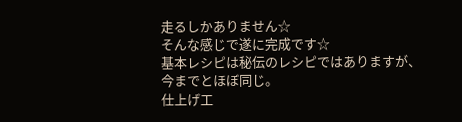走るしかありません☆
そんな感じで遂に完成です☆
基本レシピは秘伝のレシピではありますが、今までとほぼ同じ。
仕上げ工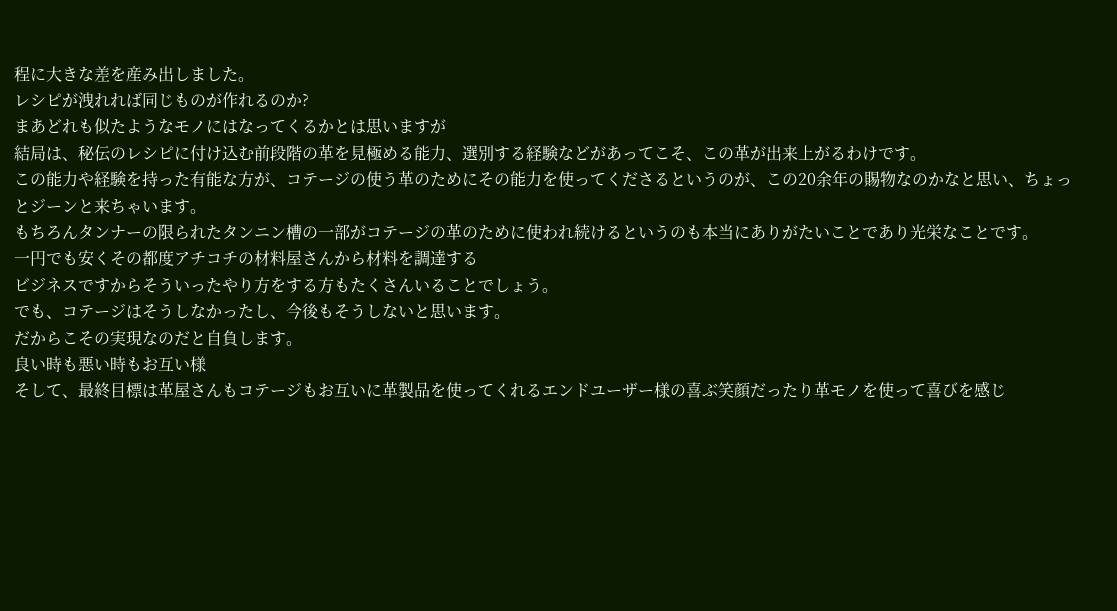程に大きな差を産み出しました。
レシピが洩れれば同じものが作れるのか?
まあどれも似たようなモノにはなってくるかとは思いますが
結局は、秘伝のレシピに付け込む前段階の革を見極める能力、選別する経験などがあってこそ、この革が出来上がるわけです。
この能力や経験を持った有能な方が、コテージの使う革のためにその能力を使ってくださるというのが、この20余年の賜物なのかなと思い、ちょっとジーンと来ちゃいます。
もちろんタンナーの限られたタンニン槽の一部がコテージの革のために使われ続けるというのも本当にありがたいことであり光栄なことです。
一円でも安くその都度アチコチの材料屋さんから材料を調達する
ビジネスですからそういったやり方をする方もたくさんいることでしょう。
でも、コテージはそうしなかったし、今後もそうしないと思います。
だからこその実現なのだと自負します。
良い時も悪い時もお互い様
そして、最終目標は革屋さんもコテージもお互いに革製品を使ってくれるエンドユーザー様の喜ぶ笑顔だったり革モノを使って喜びを感じ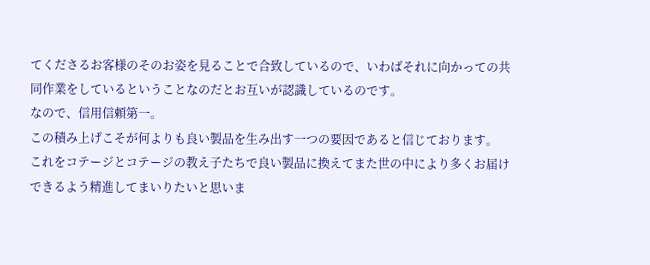てくださるお客様のそのお姿を見ることで合致しているので、いわばそれに向かっての共同作業をしているということなのだとお互いが認識しているのです。
なので、信用信頼第一。
この積み上げこそが何よりも良い製品を生み出す一つの要因であると信じております。
これをコテージとコテージの教え子たちで良い製品に換えてまた世の中により多くお届けできるよう精進してまいりたいと思いま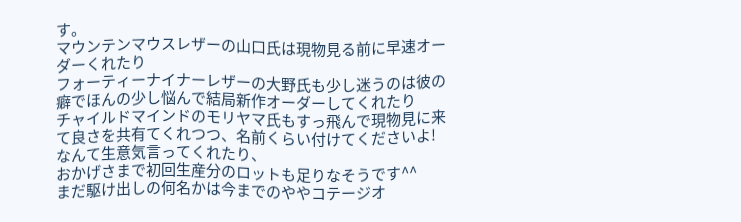す。
マウンテンマウスレザーの山口氏は現物見る前に早速オーダーくれたり
フォーティーナイナーレザーの大野氏も少し迷うのは彼の癖でほんの少し悩んで結局新作オーダーしてくれたり
チャイルドマインドのモリヤマ氏もすっ飛んで現物見に来て良さを共有てくれつつ、名前くらい付けてくださいよ!なんて生意気言ってくれたり、
おかげさまで初回生産分のロットも足りなそうです^^
まだ駆け出しの何名かは今までのややコテージオ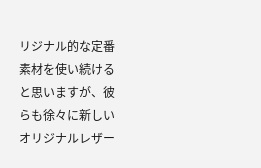リジナル的な定番素材を使い続けると思いますが、彼らも徐々に新しいオリジナルレザー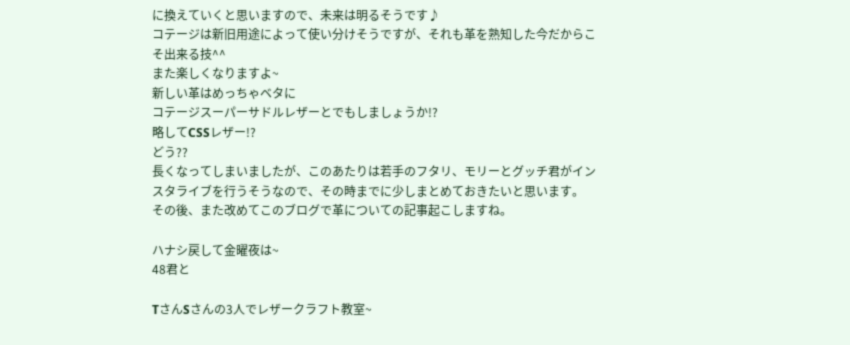に換えていくと思いますので、未来は明るそうです♪
コテージは新旧用途によって使い分けそうですが、それも革を熟知した今だからこそ出来る技^^
また楽しくなりますよ~
新しい革はめっちゃベタに
コテージスーパーサドルレザーとでもしましょうか!?
略してCSSレザー!?
どう??
長くなってしまいましたが、このあたりは若手のフタリ、モリーとグッチ君がインスタライブを行うそうなので、その時までに少しまとめておきたいと思います。
その後、また改めてこのブログで革についての記事起こしますね。

ハナシ戻して金曜夜は~
48君と

TさんSさんの3人でレザークラフト教室~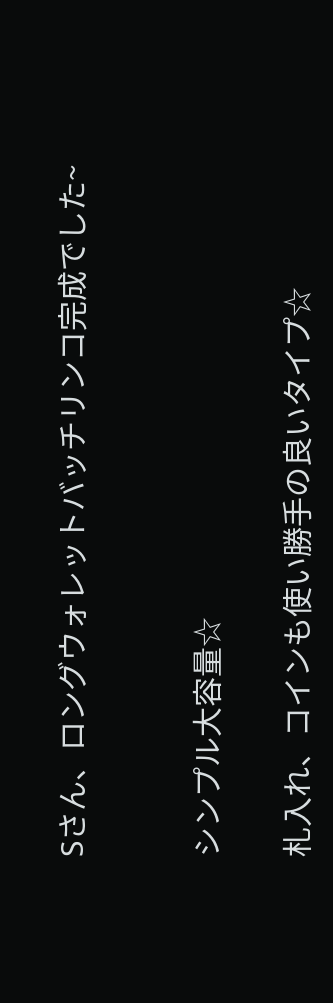Sさん、ロングウォレットバッチリンコ完成でした~


シンプル大容量☆

札入れ、コインも使い勝手の良いタイプ☆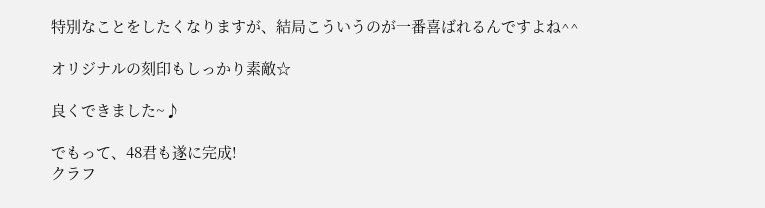特別なことをしたくなりますが、結局こういうのが一番喜ばれるんですよね^^

オリジナルの刻印もしっかり素敵☆

良くできました~♪

でもって、48君も遂に完成!
クラフ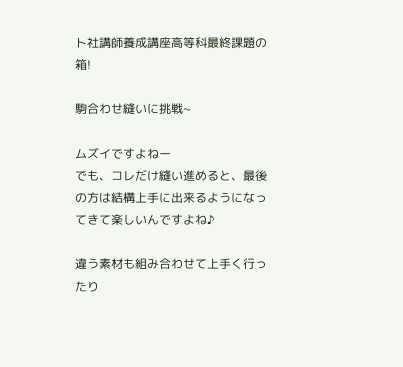ト社講師養成講座高等科最終課題の箱!

駒合わせ縫いに挑戦~

ムズイですよねー
でも、コレだけ縫い進めると、最後の方は結構上手に出来るようになってきて楽しいんですよね♪

違う素材も組み合わせて上手く行ったり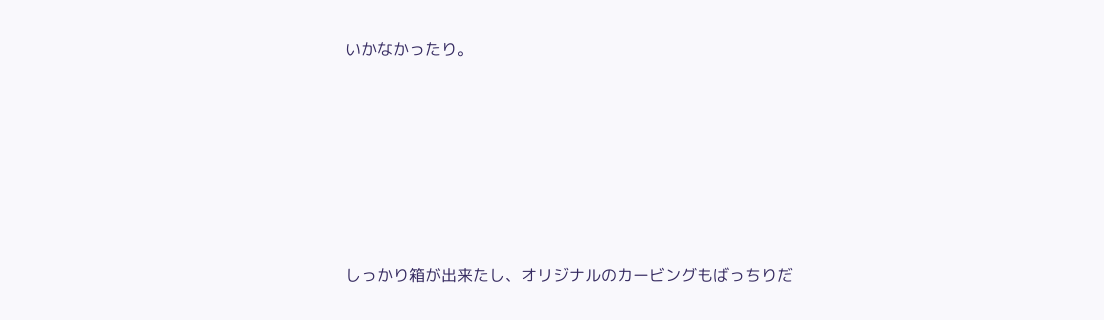いかなかったり。






しっかり箱が出来たし、オリジナルのカービングもばっちりだ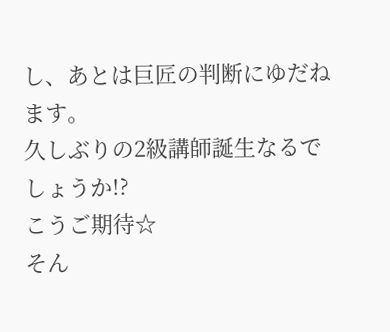し、あとは巨匠の判断にゆだねます。
久しぶりの2級講師誕生なるでしょうか!?
こうご期待☆
そん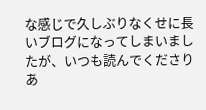な感じで久しぶりなくせに長いブログになってしまいましたが、いつも読んでくださりあ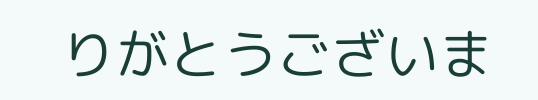りがとうございま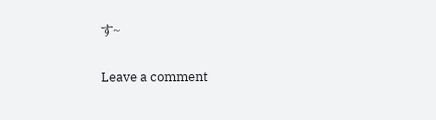す~

Leave a comment